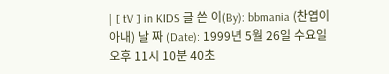| [ tV ] in KIDS 글 쓴 이(By): bbmania (찬엽이아내) 날 짜 (Date): 1999년 5월 26일 수요일 오후 11시 10분 40초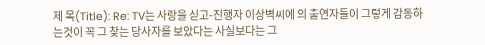제 목(Title): Re: TV는 사랑을 싣고-진행자 이상벽씨에 의 출연자들이 그렇게 감동하는것이 꼭 그 찾는 당사자를 보았다는 사실보다는 그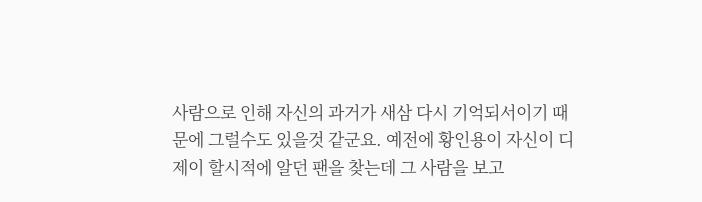사람으로 인해 자신의 과거가 새삼 다시 기억되서이기 때문에 그럴수도 있을것 같군요. 예전에 황인용이 자신이 디제이 할시적에 알던 팬을 찾는데 그 사람을 보고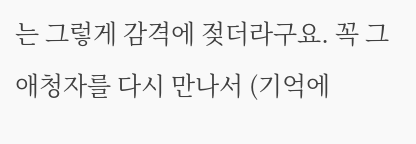는 그렇게 감격에 젖더라구요. 꼭 그 애청자를 다시 만나서 (기억에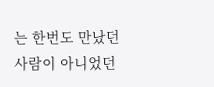는 한번도 만났던 사람이 아니었던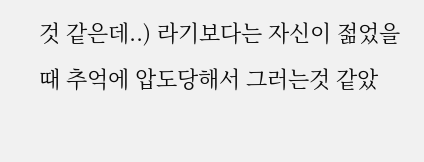것 같은데..) 라기보다는 자신이 젊었을때 추억에 압도당해서 그러는것 같았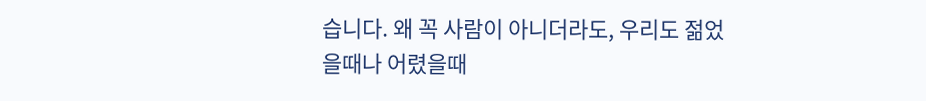습니다. 왜 꼭 사람이 아니더라도, 우리도 젊었을때나 어렸을때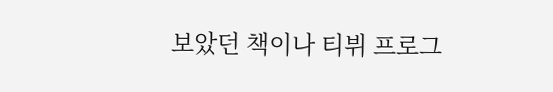보았던 책이나 티뷔 프로그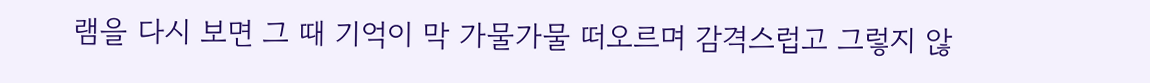램을 다시 보면 그 때 기억이 막 가물가물 떠오르며 감격스럽고 그렇지 않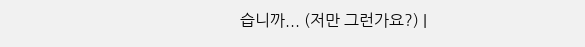습니까... (저만 그런가요?) |